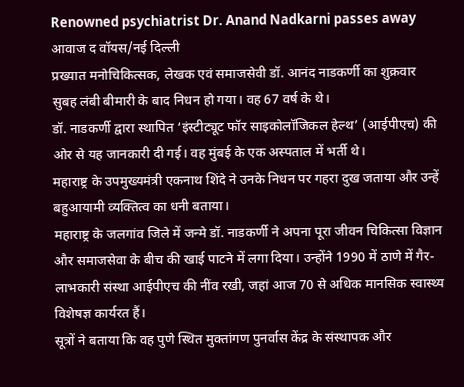Renowned psychiatrist Dr. Anand Nadkarni passes away
आवाज द वॉयस/नई दिल्ली
प्रख्यात मनोचिकित्सक, लेखक एवं समाजसेवी डॉ. आनंद नाडकर्णी का शुक्रवार सुबह लंबी बीमारी के बाद निधन हो गया। वह 67 वर्ष के थे।
डॉ. नाडकर्णी द्वारा स्थापित ‘इंस्टीट्यूट फॉर साइकोलॉजिकल हेल्थ’ (आईपीएच) की ओर से यह जानकारी दी गई। वह मुंबई के एक अस्पताल में भर्ती थे।
महाराष्ट्र के उपमुख्यमंत्री एकनाथ शिंदे ने उनके निधन पर गहरा दुख जताया और उन्हें बहुआयामी व्यक्तित्व का धनी बताया।
महाराष्ट्र के जलगांव जिले में जन्मे डॉ. नाडकर्णी ने अपना पूरा जीवन चिकित्सा विज्ञान और समाजसेवा के बीच की खाई पाटने में लगा दिया। उन्होंने 1990 में ठाणे में गैर-लाभकारी संस्था आईपीएच की नींव रखी, जहां आज 70 से अधिक मानसिक स्वास्थ्य विशेषज्ञ कार्यरत हैं।
सूत्रों ने बताया कि वह पुणे स्थित मुक्तांगण पुनर्वास केंद्र के संस्थापक और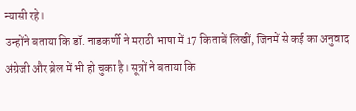न्यासी रहे।
उन्होंने बताया कि डॉ. नाडकर्णी ने मराठी भाषा में 17 किताबें लिखीं, जिनमें से कई का अनुवाद अंग्रेजी और ब्रेल में भी हो चुका है। सूत्रों ने बताया कि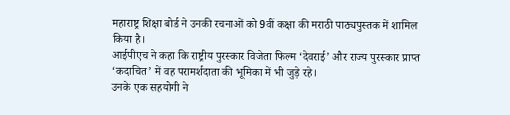महाराष्ट्र शिक्षा बोर्ड ने उनकी रचनाओं को 9वीं कक्षा की मराठी पाठ्यपुस्तक में शामिल किया है।
आईपीएच ने कहा कि राष्ट्रीय पुरस्कार विजेता फिल्म ‘देवराई’ और राज्य पुरस्कार प्राप्त ‘कदाचित’ में वह परामर्शदाता की भूमिका में भी जुड़े रहे।
उनके एक सहयोगी ने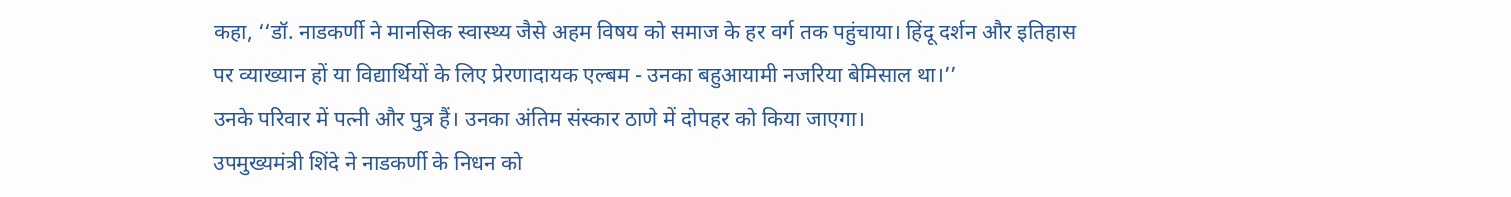कहा, ‘‘डॉ. नाडकर्णी ने मानसिक स्वास्थ्य जैसे अहम विषय को समाज के हर वर्ग तक पहुंचाया। हिंदू दर्शन और इतिहास पर व्याख्यान हों या विद्यार्थियों के लिए प्रेरणादायक एल्बम - उनका बहुआयामी नजरिया बेमिसाल था।’’
उनके परिवार में पत्नी और पुत्र हैं। उनका अंतिम संस्कार ठाणे में दोपहर को किया जाएगा।
उपमुख्यमंत्री शिंदे ने नाडकर्णी के निधन को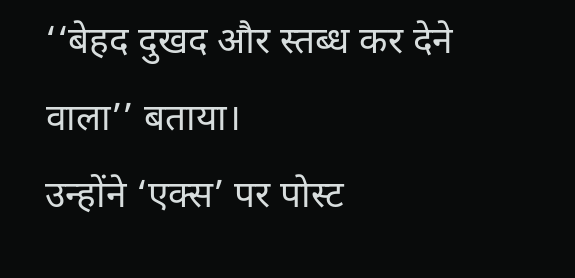‘‘बेहद दुखद और स्तब्ध कर देने वाला’’ बताया।
उन्होंने ‘एक्स’ पर पोस्ट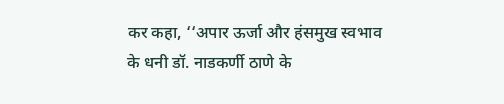कर कहा, ‘‘अपार ऊर्जा और हंसमुख स्वभाव के धनी डॉ. नाडकर्णी ठाणे के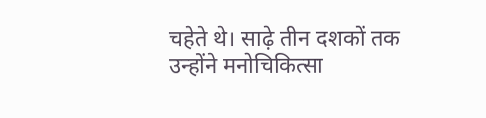चहेते थे। साढ़े तीन दशकों तक उन्होंने मनोचिकित्सा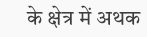के क्षेत्र में अथक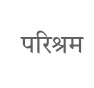परिश्रम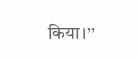किया।’’